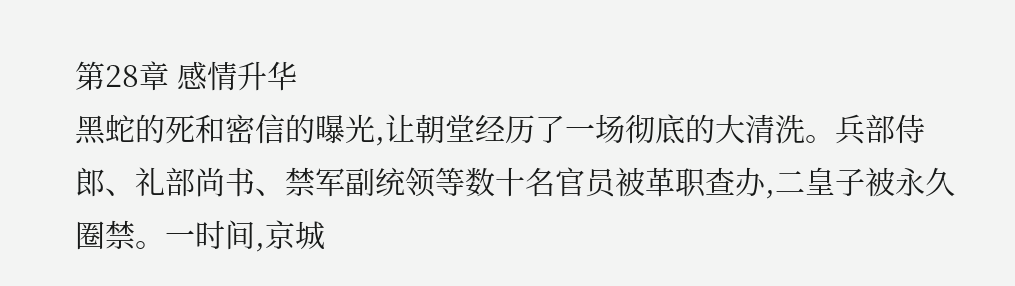第28章 感情升华
黑蛇的死和密信的曝光,让朝堂经历了一场彻底的大清洗。兵部侍郎、礼部尚书、禁军副统领等数十名官员被革职查办,二皇子被永久圈禁。一时间,京城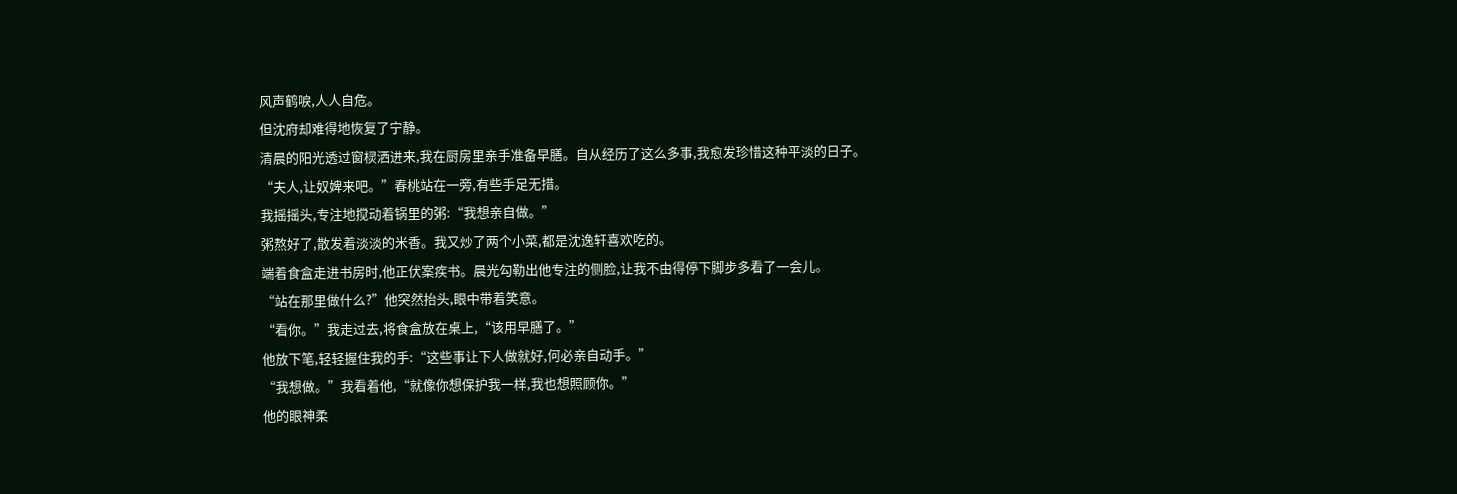风声鹤唳,人人自危。
但沈府却难得地恢复了宁静。
清晨的阳光透过窗棂洒进来,我在厨房里亲手准备早膳。自从经历了这么多事,我愈发珍惜这种平淡的日子。
“夫人,让奴婢来吧。”春桃站在一旁,有些手足无措。
我摇摇头,专注地搅动着锅里的粥:“我想亲自做。”
粥熬好了,散发着淡淡的米香。我又炒了两个小菜,都是沈逸轩喜欢吃的。
端着食盒走进书房时,他正伏案疾书。晨光勾勒出他专注的侧脸,让我不由得停下脚步多看了一会儿。
“站在那里做什么?”他突然抬头,眼中带着笑意。
“看你。”我走过去,将食盒放在桌上,“该用早膳了。”
他放下笔,轻轻握住我的手:“这些事让下人做就好,何必亲自动手。”
“我想做。”我看着他,“就像你想保护我一样,我也想照顾你。”
他的眼神柔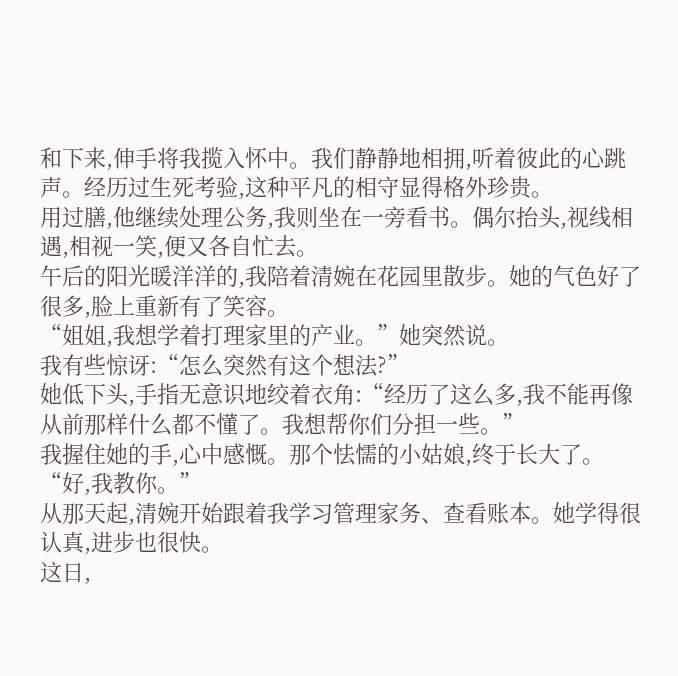和下来,伸手将我揽入怀中。我们静静地相拥,听着彼此的心跳声。经历过生死考验,这种平凡的相守显得格外珍贵。
用过膳,他继续处理公务,我则坐在一旁看书。偶尔抬头,视线相遇,相视一笑,便又各自忙去。
午后的阳光暖洋洋的,我陪着清婉在花园里散步。她的气色好了很多,脸上重新有了笑容。
“姐姐,我想学着打理家里的产业。”她突然说。
我有些惊讶:“怎么突然有这个想法?”
她低下头,手指无意识地绞着衣角:“经历了这么多,我不能再像从前那样什么都不懂了。我想帮你们分担一些。”
我握住她的手,心中感慨。那个怯懦的小姑娘,终于长大了。
“好,我教你。”
从那天起,清婉开始跟着我学习管理家务、查看账本。她学得很认真,进步也很快。
这日,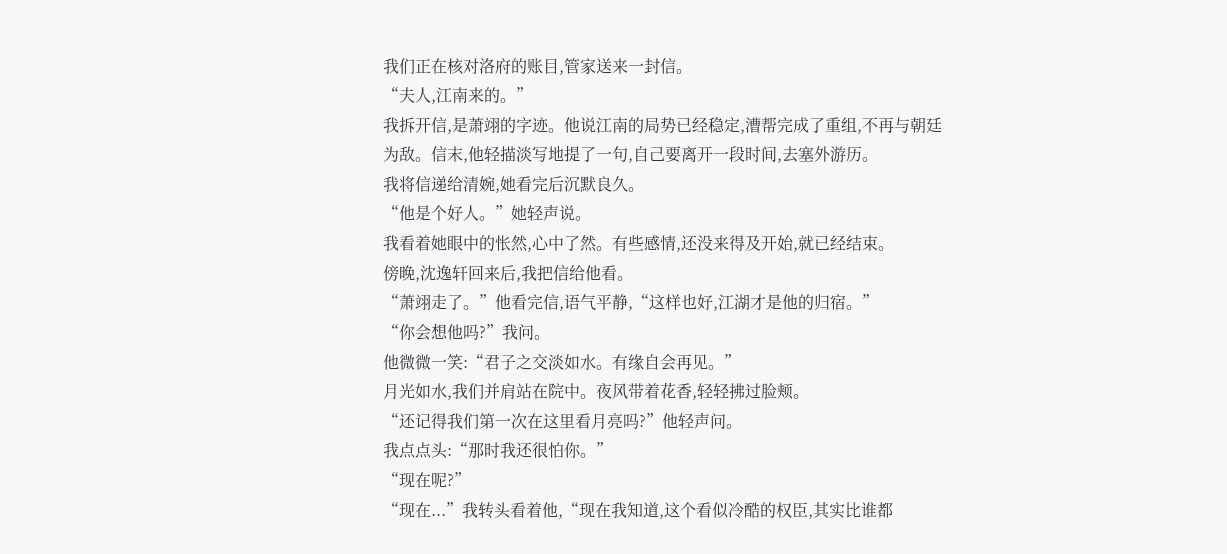我们正在核对洛府的账目,管家送来一封信。
“夫人,江南来的。”
我拆开信,是萧翊的字迹。他说江南的局势已经稳定,漕帮完成了重组,不再与朝廷为敌。信末,他轻描淡写地提了一句,自己要离开一段时间,去塞外游历。
我将信递给清婉,她看完后沉默良久。
“他是个好人。”她轻声说。
我看着她眼中的怅然,心中了然。有些感情,还没来得及开始,就已经结束。
傍晚,沈逸轩回来后,我把信给他看。
“萧翊走了。”他看完信,语气平静,“这样也好,江湖才是他的归宿。”
“你会想他吗?”我问。
他微微一笑:“君子之交淡如水。有缘自会再见。”
月光如水,我们并肩站在院中。夜风带着花香,轻轻拂过脸颊。
“还记得我们第一次在这里看月亮吗?”他轻声问。
我点点头:“那时我还很怕你。”
“现在呢?”
“现在...”我转头看着他,“现在我知道,这个看似冷酷的权臣,其实比谁都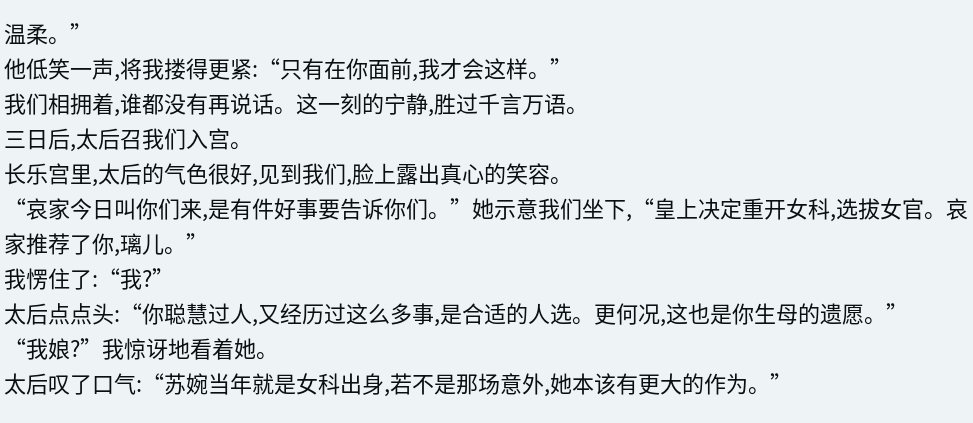温柔。”
他低笑一声,将我搂得更紧:“只有在你面前,我才会这样。”
我们相拥着,谁都没有再说话。这一刻的宁静,胜过千言万语。
三日后,太后召我们入宫。
长乐宫里,太后的气色很好,见到我们,脸上露出真心的笑容。
“哀家今日叫你们来,是有件好事要告诉你们。”她示意我们坐下,“皇上决定重开女科,选拔女官。哀家推荐了你,璃儿。”
我愣住了:“我?”
太后点点头:“你聪慧过人,又经历过这么多事,是合适的人选。更何况,这也是你生母的遗愿。”
“我娘?”我惊讶地看着她。
太后叹了口气:“苏婉当年就是女科出身,若不是那场意外,她本该有更大的作为。”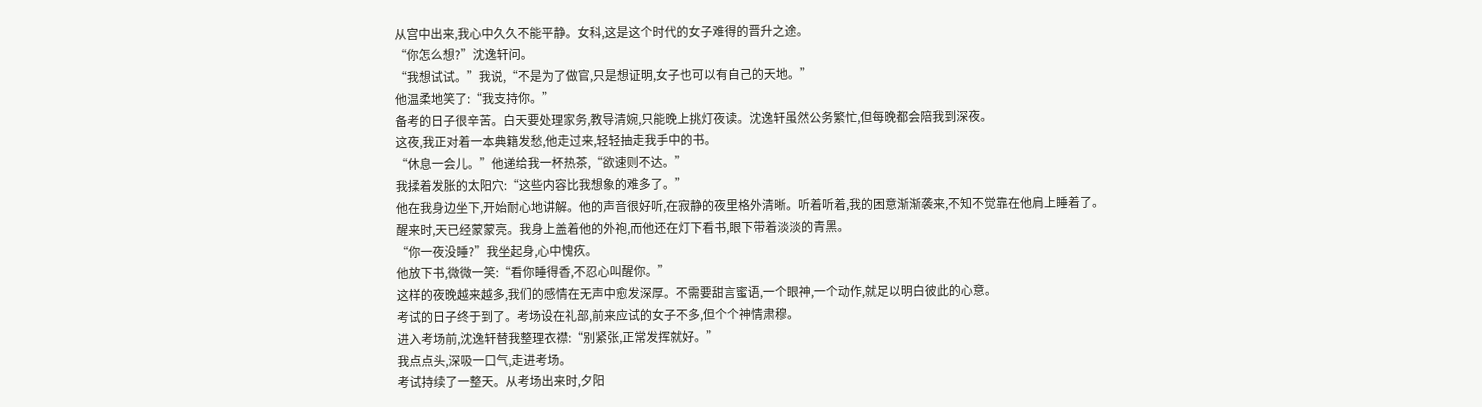从宫中出来,我心中久久不能平静。女科,这是这个时代的女子难得的晋升之途。
“你怎么想?”沈逸轩问。
“我想试试。”我说,“不是为了做官,只是想证明,女子也可以有自己的天地。”
他温柔地笑了:“我支持你。”
备考的日子很辛苦。白天要处理家务,教导清婉,只能晚上挑灯夜读。沈逸轩虽然公务繁忙,但每晚都会陪我到深夜。
这夜,我正对着一本典籍发愁,他走过来,轻轻抽走我手中的书。
“休息一会儿。”他递给我一杯热茶,“欲速则不达。”
我揉着发胀的太阳穴:“这些内容比我想象的难多了。”
他在我身边坐下,开始耐心地讲解。他的声音很好听,在寂静的夜里格外清晰。听着听着,我的困意渐渐袭来,不知不觉靠在他肩上睡着了。
醒来时,天已经蒙蒙亮。我身上盖着他的外袍,而他还在灯下看书,眼下带着淡淡的青黑。
“你一夜没睡?”我坐起身,心中愧疚。
他放下书,微微一笑:“看你睡得香,不忍心叫醒你。”
这样的夜晚越来越多,我们的感情在无声中愈发深厚。不需要甜言蜜语,一个眼神,一个动作,就足以明白彼此的心意。
考试的日子终于到了。考场设在礼部,前来应试的女子不多,但个个神情肃穆。
进入考场前,沈逸轩替我整理衣襟:“别紧张,正常发挥就好。”
我点点头,深吸一口气,走进考场。
考试持续了一整天。从考场出来时,夕阳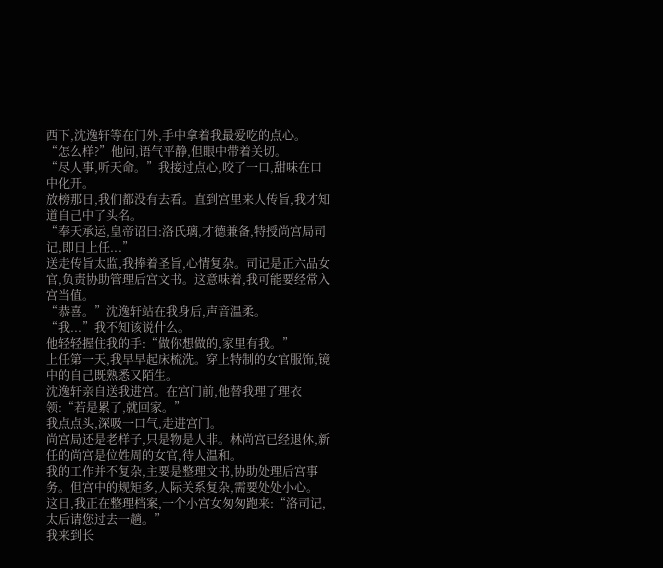西下,沈逸轩等在门外,手中拿着我最爱吃的点心。
“怎么样?”他问,语气平静,但眼中带着关切。
“尽人事,听天命。”我接过点心,咬了一口,甜味在口中化开。
放榜那日,我们都没有去看。直到宫里来人传旨,我才知道自己中了头名。
“奉天承运,皇帝诏曰:洛氏璃,才德兼备,特授尚宫局司记,即日上任...”
送走传旨太监,我捧着圣旨,心情复杂。司记是正六品女官,负责协助管理后宫文书。这意味着,我可能要经常入宫当值。
“恭喜。”沈逸轩站在我身后,声音温柔。
“我...”我不知该说什么。
他轻轻握住我的手:“做你想做的,家里有我。”
上任第一天,我早早起床梳洗。穿上特制的女官服饰,镜中的自己既熟悉又陌生。
沈逸轩亲自送我进宫。在宫门前,他替我理了理衣领:“若是累了,就回家。”
我点点头,深吸一口气,走进宫门。
尚宫局还是老样子,只是物是人非。林尚宫已经退休,新任的尚宫是位姓周的女官,待人温和。
我的工作并不复杂,主要是整理文书,协助处理后宫事务。但宫中的规矩多,人际关系复杂,需要处处小心。
这日,我正在整理档案,一个小宫女匆匆跑来:“洛司记,太后请您过去一趟。”
我来到长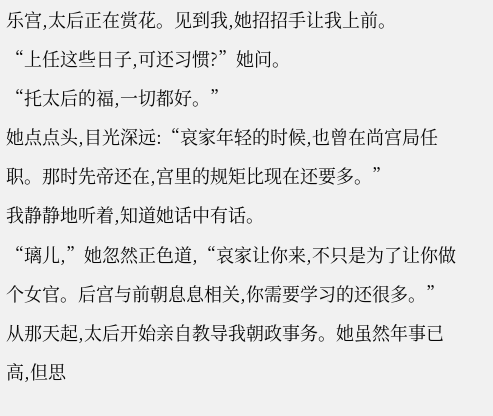乐宫,太后正在赏花。见到我,她招招手让我上前。
“上任这些日子,可还习惯?”她问。
“托太后的福,一切都好。”
她点点头,目光深远:“哀家年轻的时候,也曾在尚宫局任职。那时先帝还在,宫里的规矩比现在还要多。”
我静静地听着,知道她话中有话。
“璃儿,”她忽然正色道,“哀家让你来,不只是为了让你做个女官。后宫与前朝息息相关,你需要学习的还很多。”
从那天起,太后开始亲自教导我朝政事务。她虽然年事已高,但思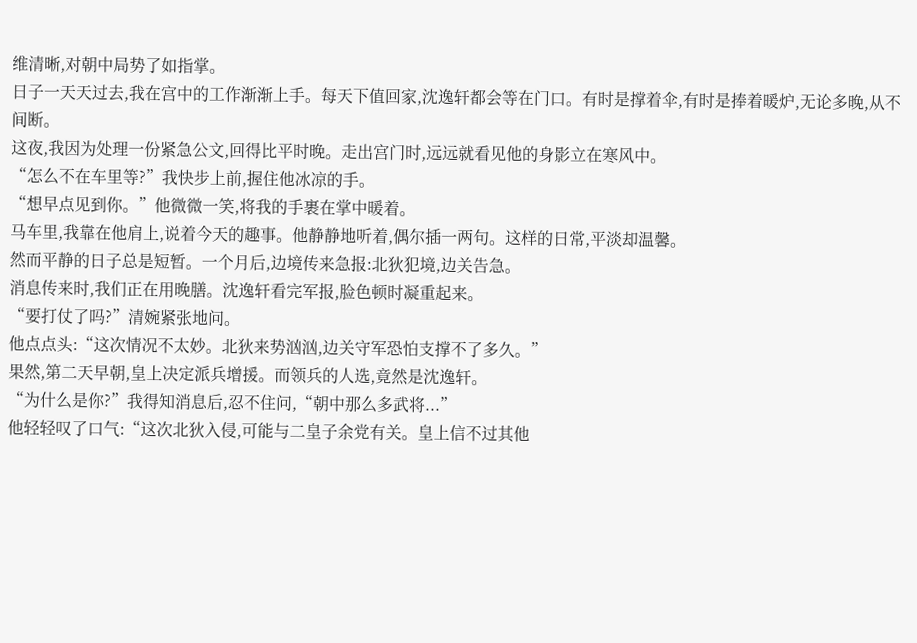维清晰,对朝中局势了如指掌。
日子一天天过去,我在宫中的工作渐渐上手。每天下值回家,沈逸轩都会等在门口。有时是撑着伞,有时是捧着暖炉,无论多晚,从不间断。
这夜,我因为处理一份紧急公文,回得比平时晚。走出宫门时,远远就看见他的身影立在寒风中。
“怎么不在车里等?”我快步上前,握住他冰凉的手。
“想早点见到你。”他微微一笑,将我的手裹在掌中暖着。
马车里,我靠在他肩上,说着今天的趣事。他静静地听着,偶尔插一两句。这样的日常,平淡却温馨。
然而平静的日子总是短暂。一个月后,边境传来急报:北狄犯境,边关告急。
消息传来时,我们正在用晚膳。沈逸轩看完军报,脸色顿时凝重起来。
“要打仗了吗?”清婉紧张地问。
他点点头:“这次情况不太妙。北狄来势汹汹,边关守军恐怕支撑不了多久。”
果然,第二天早朝,皇上决定派兵增援。而领兵的人选,竟然是沈逸轩。
“为什么是你?”我得知消息后,忍不住问,“朝中那么多武将...”
他轻轻叹了口气:“这次北狄入侵,可能与二皇子余党有关。皇上信不过其他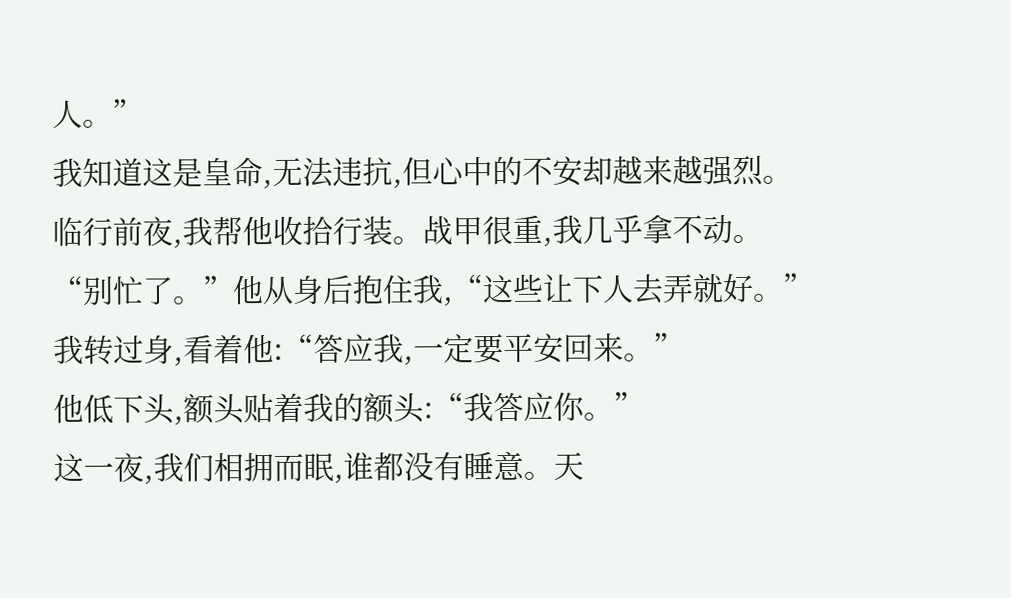人。”
我知道这是皇命,无法违抗,但心中的不安却越来越强烈。
临行前夜,我帮他收拾行装。战甲很重,我几乎拿不动。
“别忙了。”他从身后抱住我,“这些让下人去弄就好。”
我转过身,看着他:“答应我,一定要平安回来。”
他低下头,额头贴着我的额头:“我答应你。”
这一夜,我们相拥而眠,谁都没有睡意。天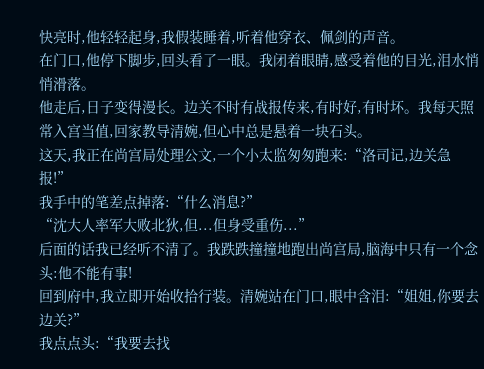快亮时,他轻轻起身,我假装睡着,听着他穿衣、佩剑的声音。
在门口,他停下脚步,回头看了一眼。我闭着眼睛,感受着他的目光,泪水悄悄滑落。
他走后,日子变得漫长。边关不时有战报传来,有时好,有时坏。我每天照常入宫当值,回家教导清婉,但心中总是悬着一块石头。
这天,我正在尚宫局处理公文,一个小太监匆匆跑来:“洛司记,边关急报!”
我手中的笔差点掉落:“什么消息?”
“沈大人率军大败北狄,但...但身受重伤...”
后面的话我已经听不清了。我跌跌撞撞地跑出尚宫局,脑海中只有一个念头:他不能有事!
回到府中,我立即开始收拾行装。清婉站在门口,眼中含泪:“姐姐,你要去边关?”
我点点头:“我要去找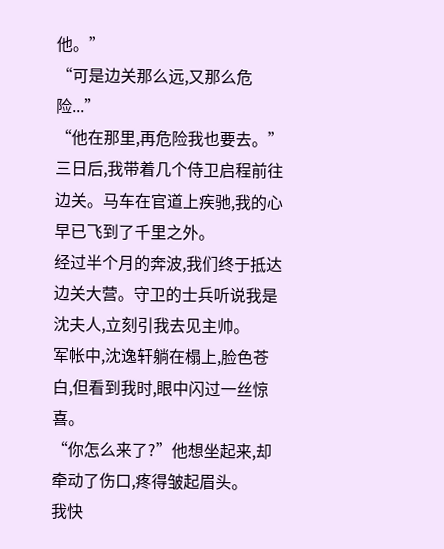他。”
“可是边关那么远,又那么危险...”
“他在那里,再危险我也要去。”
三日后,我带着几个侍卫启程前往边关。马车在官道上疾驰,我的心早已飞到了千里之外。
经过半个月的奔波,我们终于抵达边关大营。守卫的士兵听说我是沈夫人,立刻引我去见主帅。
军帐中,沈逸轩躺在榻上,脸色苍白,但看到我时,眼中闪过一丝惊喜。
“你怎么来了?”他想坐起来,却牵动了伤口,疼得皱起眉头。
我快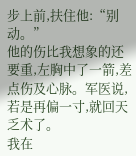步上前,扶住他:“别动。”
他的伤比我想象的还要重,左胸中了一箭,差点伤及心脉。军医说,若是再偏一寸,就回天乏术了。
我在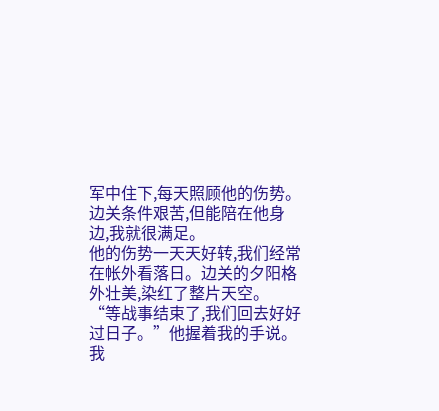军中住下,每天照顾他的伤势。边关条件艰苦,但能陪在他身边,我就很满足。
他的伤势一天天好转,我们经常在帐外看落日。边关的夕阳格外壮美,染红了整片天空。
“等战事结束了,我们回去好好过日子。”他握着我的手说。
我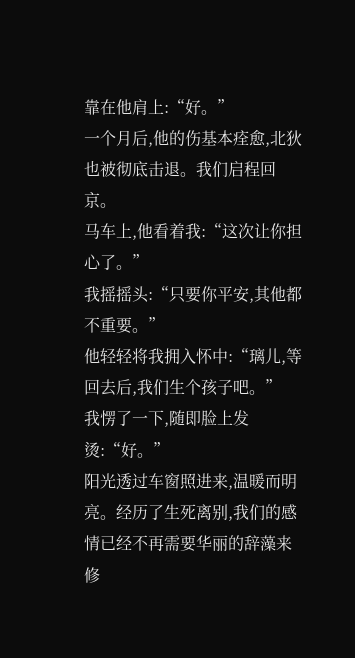靠在他肩上:“好。”
一个月后,他的伤基本痊愈,北狄也被彻底击退。我们启程回京。
马车上,他看着我:“这次让你担心了。”
我摇摇头:“只要你平安,其他都不重要。”
他轻轻将我拥入怀中:“璃儿,等回去后,我们生个孩子吧。”
我愣了一下,随即脸上发烫:“好。”
阳光透过车窗照进来,温暖而明亮。经历了生死离别,我们的感情已经不再需要华丽的辞藻来修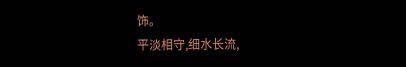饰。
平淡相守,细水长流,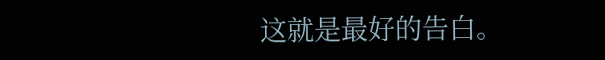这就是最好的告白。